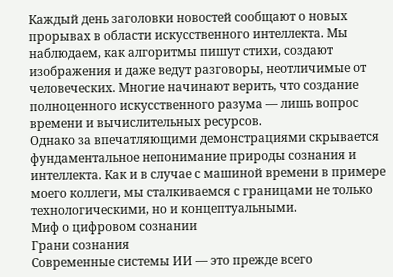Каждый день заголовки новостей сообщают о новых прорывах в области искусственного интеллекта. Мы наблюдаем, как алгоритмы пишут стихи, создают изображения и даже ведут разговоры, неотличимые от человеческих. Многие начинают верить, что создание полноценного искусственного разума — лишь вопрос времени и вычислительных ресурсов.
Однако за впечатляющими демонстрациями скрывается фундаментальное непонимание природы сознания и интеллекта. Как и в случае с машиной времени в примере моего коллеги, мы сталкиваемся с границами не только технологическими, но и концептуальными.
Миф о цифровом сознании
Грани сознания
Современные системы ИИ — это прежде всего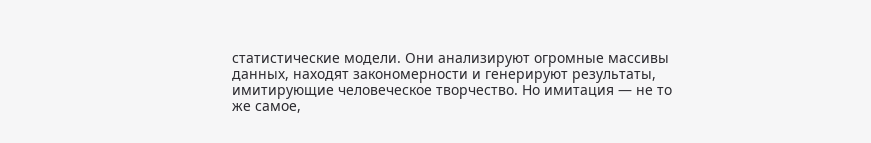статистические модели. Они анализируют огромные массивы данных, находят закономерности и генерируют результаты, имитирующие человеческое творчество. Но имитация — не то же самое,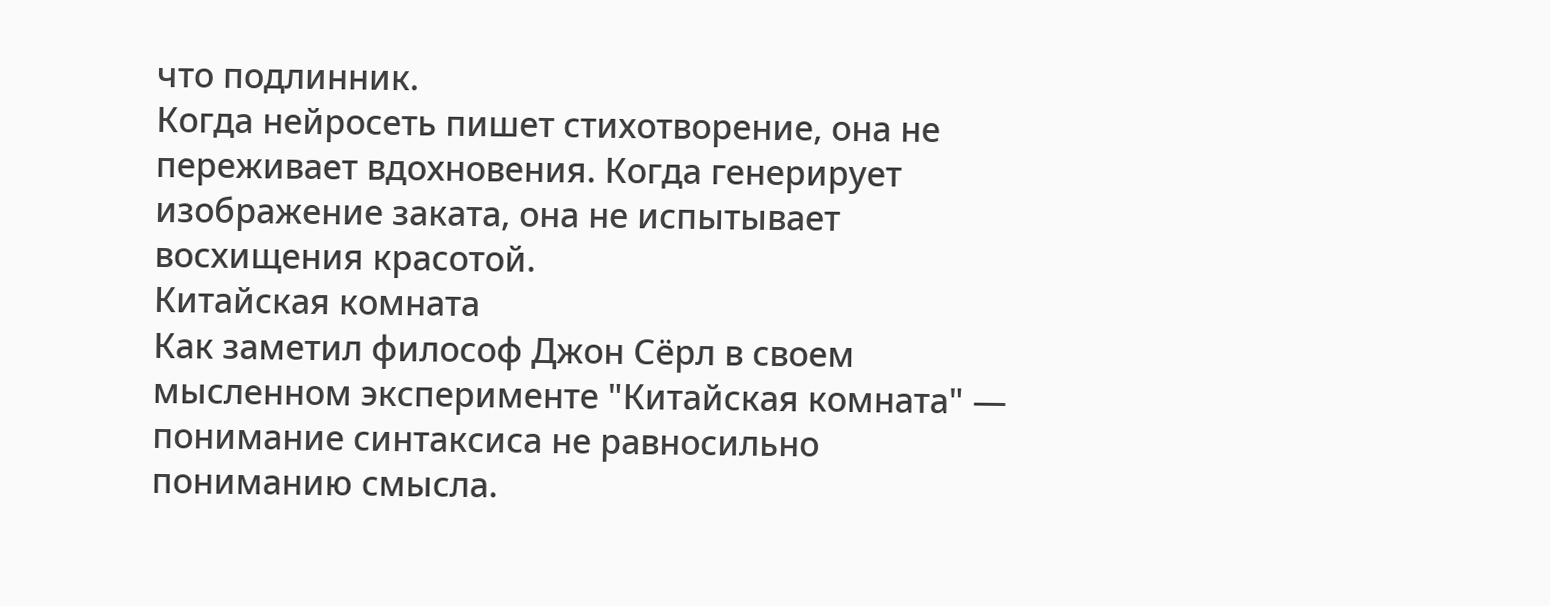что подлинник.
Когда нейросеть пишет стихотворение, она не переживает вдохновения. Когда генерирует изображение заката, она не испытывает восхищения красотой.
Китайская комната
Как заметил философ Джон Сёрл в своем мысленном эксперименте "Китайская комната" — понимание синтаксиса не равносильно пониманию смысла.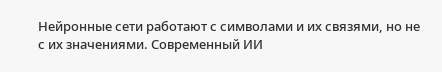Нейронные сети работают с символами и их связями, но не с их значениями. Современный ИИ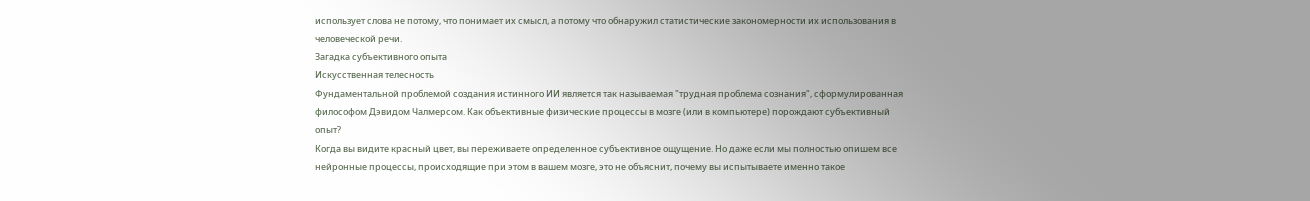использует слова не потому, что понимает их смысл, а потому что обнаружил статистические закономерности их использования в человеческой речи.
Загадка субъективного опыта
Искусственная телесность
Фундаментальной проблемой создания истинного ИИ является так называемая "трудная проблема сознания", сформулированная философом Дэвидом Чалмерсом. Как объективные физические процессы в мозге (или в компьютере) порождают субъективный опыт?
Когда вы видите красный цвет, вы переживаете определенное субъективное ощущение. Но даже если мы полностью опишем все нейронные процессы, происходящие при этом в вашем мозге, это не объяснит, почему вы испытываете именно такое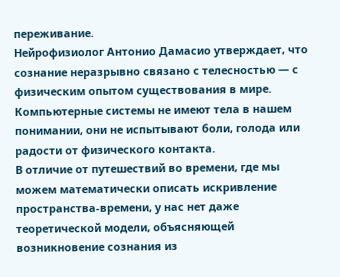переживание.
Нейрофизиолог Антонио Дамасио утверждает, что сознание неразрывно связано с телесностью — с физическим опытом существования в мире. Компьютерные системы не имеют тела в нашем понимании, они не испытывают боли, голода или радости от физического контакта.
В отличие от путешествий во времени, где мы можем математически описать искривление пространства-времени, у нас нет даже теоретической модели, объясняющей возникновение сознания из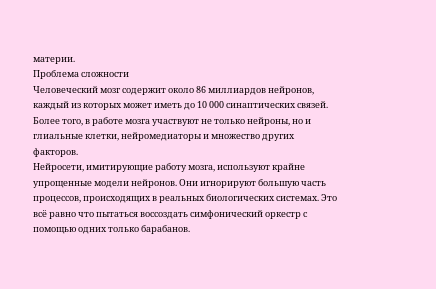материи.
Проблема сложности
Человеческий мозг содержит около 86 миллиардов нейронов, каждый из которых может иметь до 10 000 синаптических связей. Более того, в работе мозга участвуют не только нейроны, но и глиальные клетки, нейромедиаторы и множество других факторов.
Нейросети, имитирующие работу мозга, используют крайне упрощенные модели нейронов. Они игнорируют большую часть процессов, происходящих в реальных биологических системах. Это всё равно что пытаться воссоздать симфонический оркестр с помощью одних только барабанов.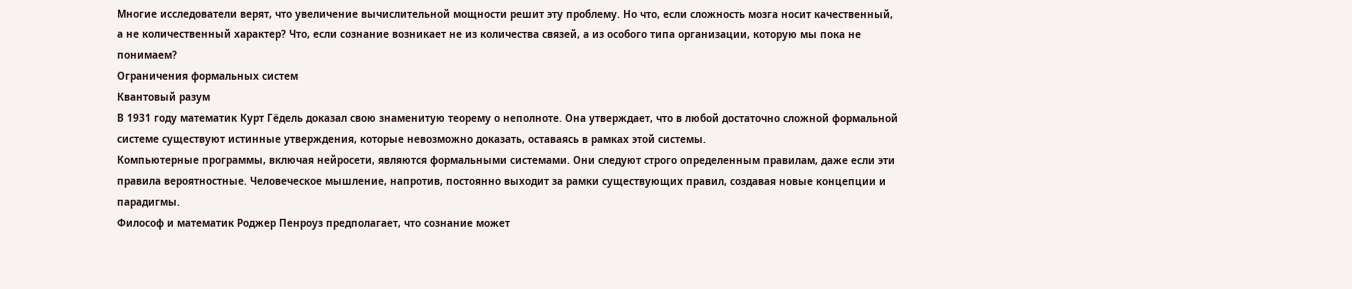Многие исследователи верят, что увеличение вычислительной мощности решит эту проблему. Но что, если сложность мозга носит качественный, а не количественный характер? Что, если сознание возникает не из количества связей, а из особого типа организации, которую мы пока не понимаем?
Ограничения формальных систем
Квантовый разум
В 1931 году математик Курт Гёдель доказал свою знаменитую теорему о неполноте. Она утверждает, что в любой достаточно сложной формальной системе существуют истинные утверждения, которые невозможно доказать, оставаясь в рамках этой системы.
Компьютерные программы, включая нейросети, являются формальными системами. Они следуют строго определенным правилам, даже если эти правила вероятностные. Человеческое мышление, напротив, постоянно выходит за рамки существующих правил, создавая новые концепции и парадигмы.
Философ и математик Роджер Пенроуз предполагает, что сознание может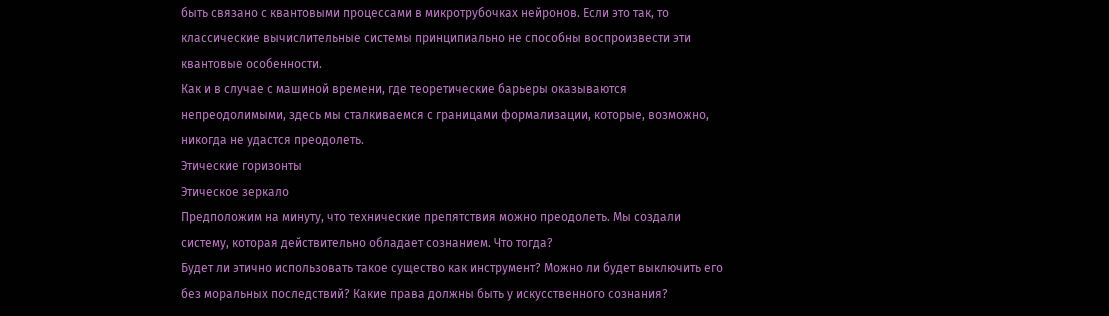быть связано с квантовыми процессами в микротрубочках нейронов. Если это так, то классические вычислительные системы принципиально не способны воспроизвести эти квантовые особенности.
Как и в случае с машиной времени, где теоретические барьеры оказываются непреодолимыми, здесь мы сталкиваемся с границами формализации, которые, возможно, никогда не удастся преодолеть.
Этические горизонты
Этическое зеркало
Предположим на минуту, что технические препятствия можно преодолеть. Мы создали систему, которая действительно обладает сознанием. Что тогда?
Будет ли этично использовать такое существо как инструмент? Можно ли будет выключить его без моральных последствий? Какие права должны быть у искусственного сознания?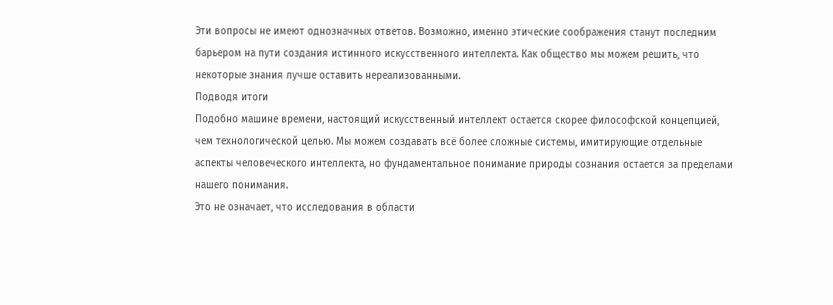Эти вопросы не имеют однозначных ответов. Возможно, именно этические соображения станут последним барьером на пути создания истинного искусственного интеллекта. Как общество мы можем решить, что некоторые знания лучше оставить нереализованными.
Подводя итоги
Подобно машине времени, настоящий искусственный интеллект остается скорее философской концепцией, чем технологической целью. Мы можем создавать всё более сложные системы, имитирующие отдельные аспекты человеческого интеллекта, но фундаментальное понимание природы сознания остается за пределами нашего понимания.
Это не означает, что исследования в области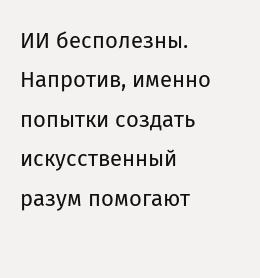ИИ бесполезны. Напротив, именно попытки создать искусственный разум помогают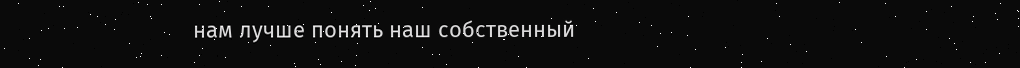нам лучше понять наш собственный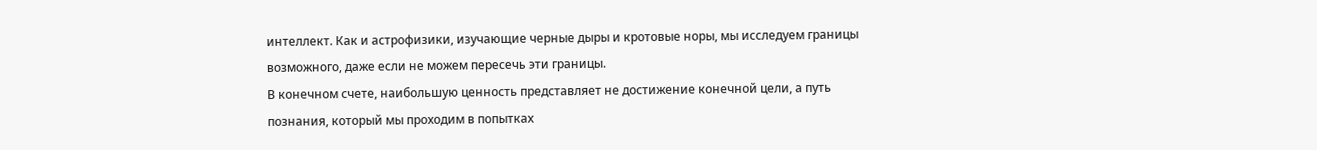интеллект. Как и астрофизики, изучающие черные дыры и кротовые норы, мы исследуем границы возможного, даже если не можем пересечь эти границы.
В конечном счете, наибольшую ценность представляет не достижение конечной цели, а путь познания, который мы проходим в попытках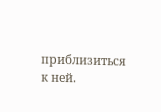приблизиться к ней.